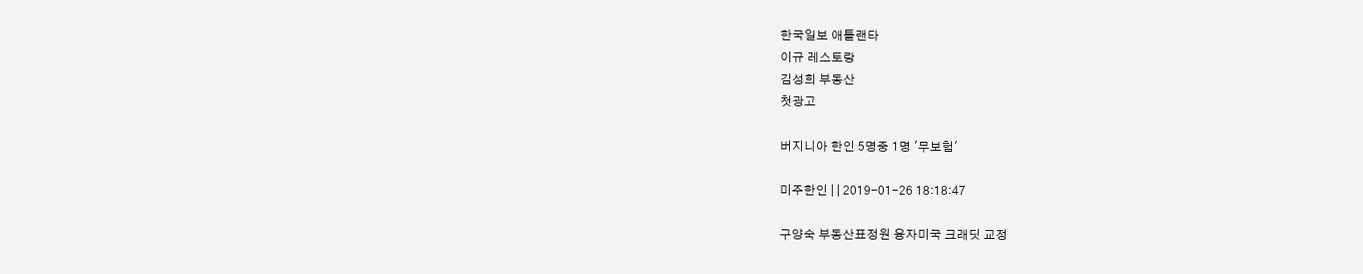한국일보 애틀랜타
이규 레스토랑
김성희 부동산
첫광고

버지니아 한인 5명중 1명 '무보험'

미주한인 | | 2019-01-26 18:18:47

구양숙 부동산표정원 융자미국 크래딧 교정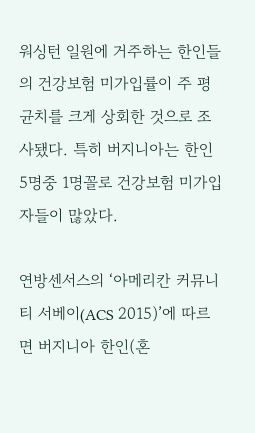워싱턴 일원에 거주하는 한인들의 건강보험 미가입률이 주 평균치를 크게 상회한 것으로 조사됐다. 특히 버지니아는 한인 5명중 1명꼴로 건강보험 미가입자들이 많았다.

연방센서스의 ‘아메리칸 커뮤니티 서베이(ACS 2015)’에 따르면 버지니아 한인(혼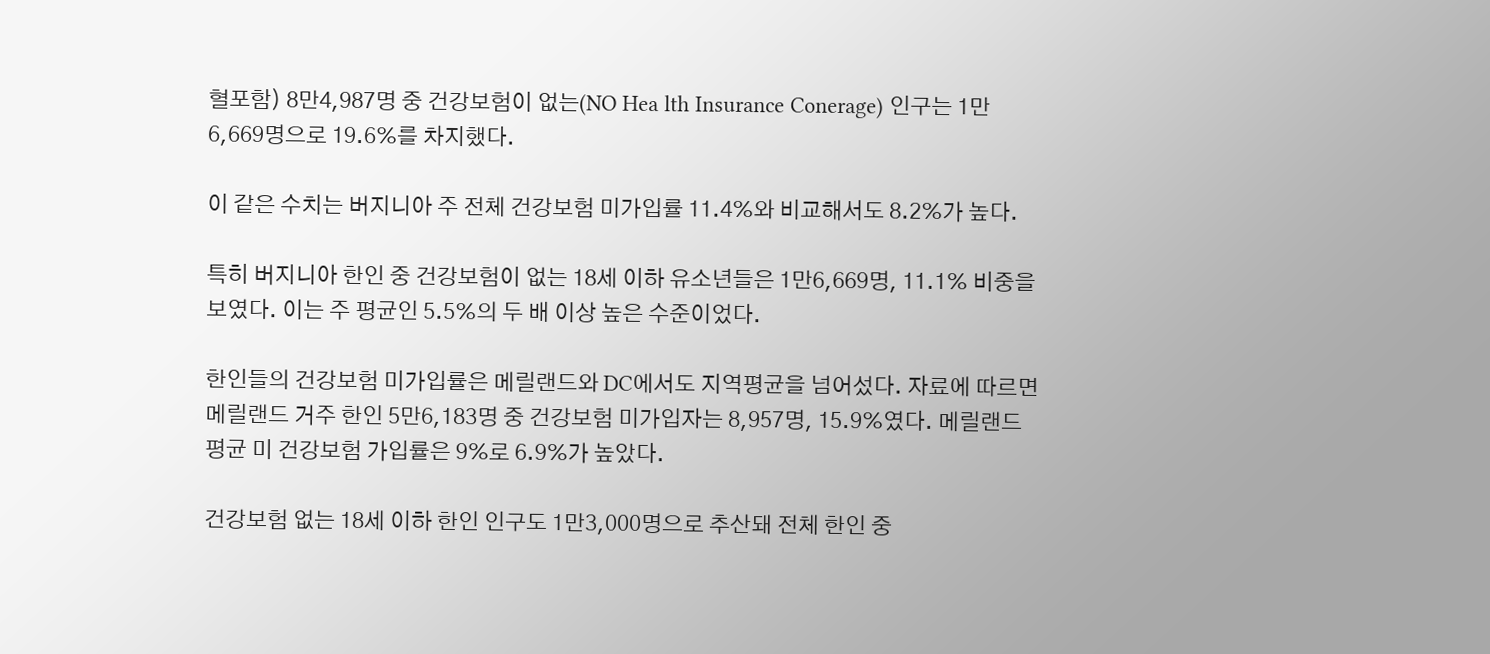혈포함) 8만4,987명 중 건강보험이 없는(NO Hea lth Insurance Conerage) 인구는 1만6,669명으로 19.6%를 차지했다.

이 같은 수치는 버지니아 주 전체 건강보험 미가입률 11.4%와 비교해서도 8.2%가 높다.

특히 버지니아 한인 중 건강보험이 없는 18세 이하 유소년들은 1만6,669명, 11.1% 비중을 보였다. 이는 주 평균인 5.5%의 두 배 이상 높은 수준이었다.

한인들의 건강보험 미가입률은 메릴랜드와 DC에서도 지역평균을 넘어섰다. 자료에 따르면 메릴랜드 거주 한인 5만6,183명 중 건강보험 미가입자는 8,957명, 15.9%였다. 메릴랜드 평균 미 건강보험 가입률은 9%로 6.9%가 높았다.

건강보험 없는 18세 이하 한인 인구도 1만3,000명으로 추산돼 전체 한인 중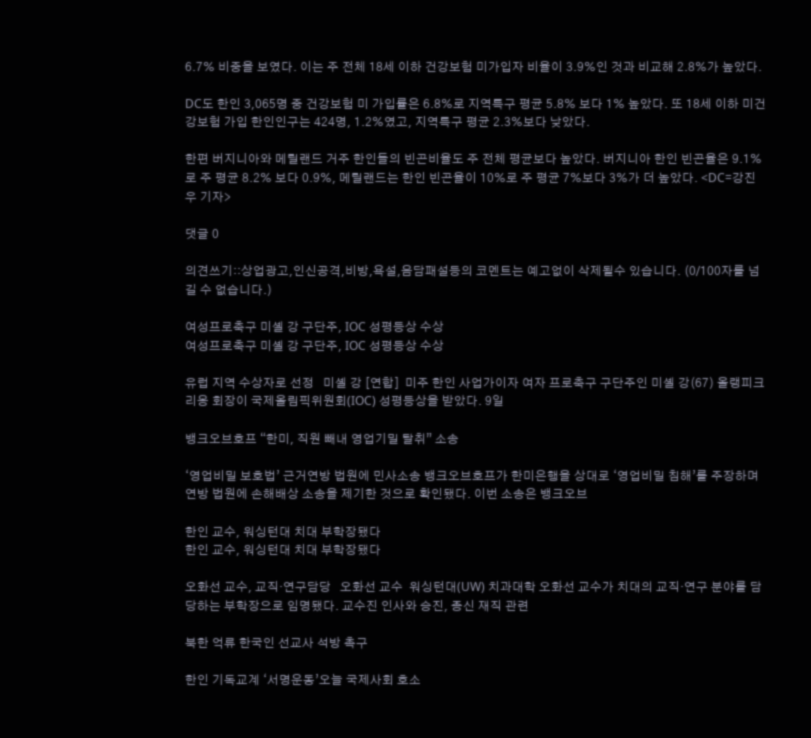6.7% 비중을 보였다. 이는 주 전체 18세 이하 건강보험 미가입자 비율이 3.9%인 것과 비교해 2.8%가 높았다.

DC도 한인 3,065명 중 건강보험 미 가입률은 6.8%로 지역특구 평균 5.8% 보다 1% 높았다. 또 18세 이하 미건강보험 가입 한인인구는 424명, 1.2%였고, 지역특구 평균 2.3%보다 낮았다.

한편 버지니아와 메릴랜드 거주 한인들의 빈곤비율도 주 전체 평균보다 높았다. 버지니아 한인 빈곤율은 9.1%로 주 평균 8.2% 보다 0.9%, 메릴랜드는 한인 빈곤율이 10%로 주 평균 7%보다 3%가 더 높았다. <DC=강진우 기자>

댓글 0

의견쓰기::상업광고,인신공격,비방,욕설,음담패설등의 코멘트는 예고없이 삭제될수 있습니다. (0/100자를 넘길 수 없습니다.)

여성프로축구 미셸 강 구단주, IOC 성평등상 수상
여성프로축구 미셸 강 구단주, IOC 성평등상 수상

유럽 지역 수상자로 선정   미셸 강 [연합]  미주 한인 사업가이자 여자 프로축구 구단주인 미셸 강(67) 올랭피크 리옹 회장이 국제올림픽위원회(IOC) 성평등상을 받았다. 9일

뱅크오브호프 “한미, 직원 빼내 영업기밀 탈취” 소송

‘영업비밀 보호법’ 근거연방 법원에 민사소송 뱅크오브호프가 한미은행을 상대로 ‘영업비밀 침해’를 주장하며 연방 법원에 손해배상 소송을 제기한 것으로 확인됐다. 이번 소송은 뱅크오브

한인 교수, 워싱턴대 치대 부학장됐다
한인 교수, 워싱턴대 치대 부학장됐다

오화선 교수, 교직·연구담당   오화선 교수  워싱턴대(UW) 치과대학 오화선 교수가 치대의 교직·연구 분야를 담당하는 부학장으로 임명됐다. 교수진 인사와 승진, 종신 재직 관련

북한 억류 한국인 선교사 석방 촉구

한인 기독교계 ‘서명운동’오늘 국제사회 호소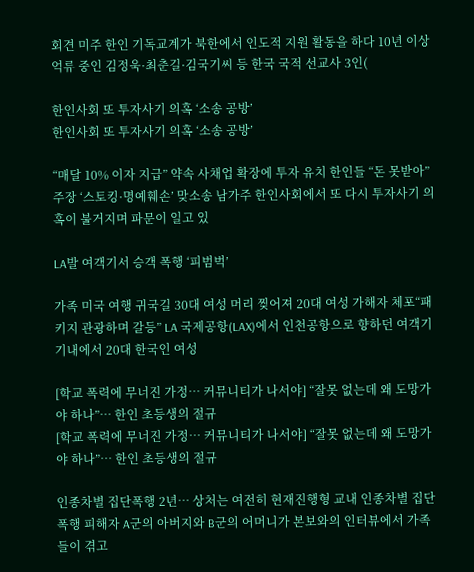회견 미주 한인 기독교계가 북한에서 인도적 지원 활동을 하다 10년 이상 억류 중인 김정욱·최춘길·김국기씨 등 한국 국적 선교사 3인(

한인사회 또 투자사기 의혹 ‘소송 공방’
한인사회 또 투자사기 의혹 ‘소송 공방’

“매달 10% 이자 지급” 약속 사채업 확장에 투자 유치 한인들 “돈 못받아” 주장 ‘스토킹·명예훼손’ 맞소송 남가주 한인사회에서 또 다시 투자사기 의혹이 불거지며 파문이 일고 있

LA발 여객기서 승객 폭행 ‘피범벅’

가족 미국 여행 귀국길 30대 여성 머리 찢어져 20대 여성 가해자 체포“패키지 관광하며 갈등” LA 국제공항(LAX)에서 인천공항으로 향하던 여객기 기내에서 20대 한국인 여성

[학교 폭력에 무너진 가정… 커뮤니티가 나서야] “잘못 없는데 왜 도망가야 하나”… 한인 초등생의 절규
[학교 폭력에 무너진 가정… 커뮤니티가 나서야] “잘못 없는데 왜 도망가야 하나”… 한인 초등생의 절규

인종차별 집단폭행 2년… 상처는 여전히 현재진행형 교내 인종차별 집단폭행 피해자 A군의 아버지와 B군의 어머니가 본보와의 인터뷰에서 가족들이 겪고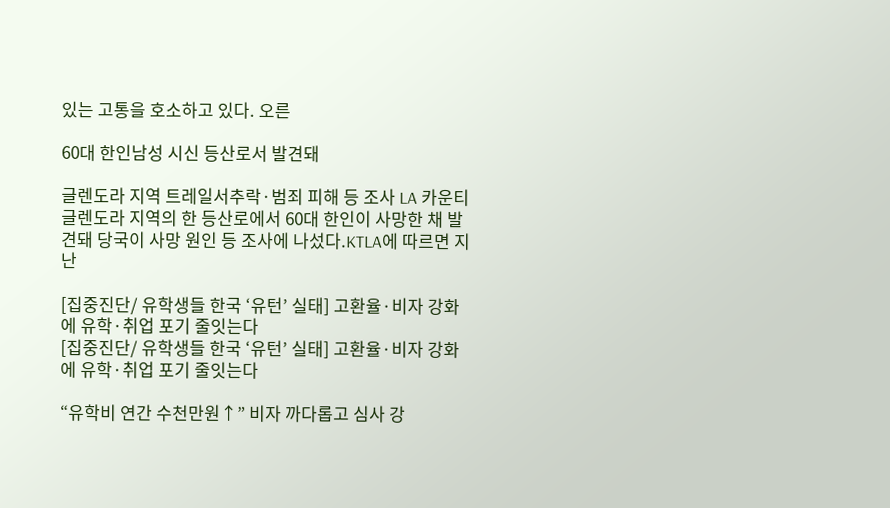있는 고통을 호소하고 있다. 오른

60대 한인남성 시신 등산로서 발견돼

글렌도라 지역 트레일서추락·범죄 피해 등 조사 LA 카운티 글렌도라 지역의 한 등산로에서 60대 한인이 사망한 채 발견돼 당국이 사망 원인 등 조사에 나섰다.KTLA에 따르면 지난

[집중진단/ 유학생들 한국 ‘유턴’ 실태] 고환율·비자 강화에 유학·취업 포기 줄잇는다
[집중진단/ 유학생들 한국 ‘유턴’ 실태] 고환율·비자 강화에 유학·취업 포기 줄잇는다

“유학비 연간 수천만원↑” 비자 까다롭고 심사 강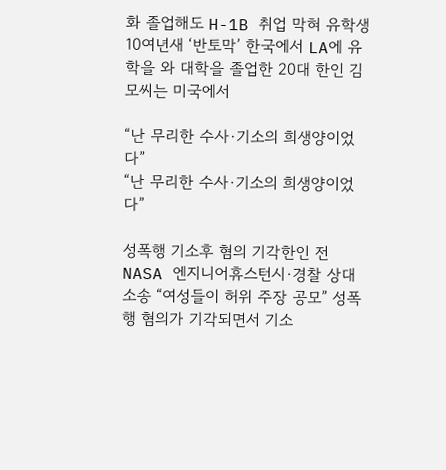화 졸업해도 H-1B 취업 막혀 유학생 10여년새 ‘반토막’ 한국에서 LA에 유학을 와 대학을 졸업한 20대 한인 김모씨는 미국에서

“난 무리한 수사·기소의 희생양이었다”
“난 무리한 수사·기소의 희생양이었다”

성폭행 기소후 혐의 기각한인 전 NASA 엔지니어휴스턴시·경찰 상대 소송 “여성들이 허위 주장 공모” 성폭행 혐의가 기각되면서 기소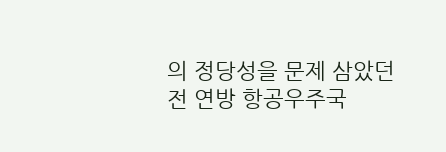의 정당성을 문제 삼았던 전 연방 항공우주국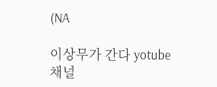(NA

이상무가 간다 yotube 채널